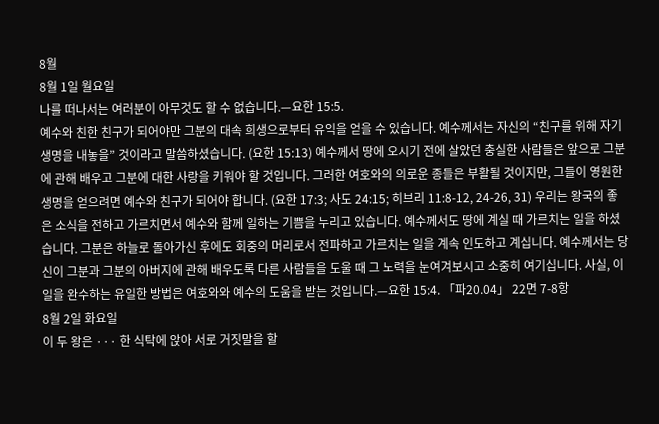8월
8월 1일 월요일
나를 떠나서는 여러분이 아무것도 할 수 없습니다.—요한 15:5.
예수와 친한 친구가 되어야만 그분의 대속 희생으로부터 유익을 얻을 수 있습니다. 예수께서는 자신의 “친구를 위해 자기 생명을 내놓을” 것이라고 말씀하셨습니다. (요한 15:13) 예수께서 땅에 오시기 전에 살았던 충실한 사람들은 앞으로 그분에 관해 배우고 그분에 대한 사랑을 키워야 할 것입니다. 그러한 여호와의 의로운 종들은 부활될 것이지만, 그들이 영원한 생명을 얻으려면 예수와 친구가 되어야 합니다. (요한 17:3; 사도 24:15; 히브리 11:8-12, 24-26, 31) 우리는 왕국의 좋은 소식을 전하고 가르치면서 예수와 함께 일하는 기쁨을 누리고 있습니다. 예수께서도 땅에 계실 때 가르치는 일을 하셨습니다. 그분은 하늘로 돌아가신 후에도 회중의 머리로서 전파하고 가르치는 일을 계속 인도하고 계십니다. 예수께서는 당신이 그분과 그분의 아버지에 관해 배우도록 다른 사람들을 도울 때 그 노력을 눈여겨보시고 소중히 여기십니다. 사실, 이 일을 완수하는 유일한 방법은 여호와와 예수의 도움을 받는 것입니다.—요한 15:4. 「파20.04」 22면 7-8항
8월 2일 화요일
이 두 왕은 ··· 한 식탁에 앉아 서로 거짓말을 할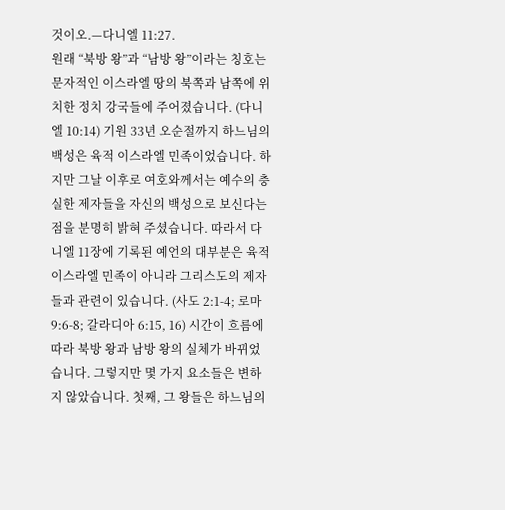것이오.—다니엘 11:27.
원래 “북방 왕”과 “남방 왕”이라는 칭호는 문자적인 이스라엘 땅의 북쪽과 남쪽에 위치한 정치 강국들에 주어졌습니다. (다니엘 10:14) 기원 33년 오순절까지 하느님의 백성은 육적 이스라엘 민족이었습니다. 하지만 그날 이후로 여호와께서는 예수의 충실한 제자들을 자신의 백성으로 보신다는 점을 분명히 밝혀 주셨습니다. 따라서 다니엘 11장에 기록된 예언의 대부분은 육적 이스라엘 민족이 아니라 그리스도의 제자들과 관련이 있습니다. (사도 2:1-4; 로마 9:6-8; 갈라디아 6:15, 16) 시간이 흐름에 따라 북방 왕과 남방 왕의 실체가 바뀌었습니다. 그렇지만 몇 가지 요소들은 변하지 않았습니다. 첫째, 그 왕들은 하느님의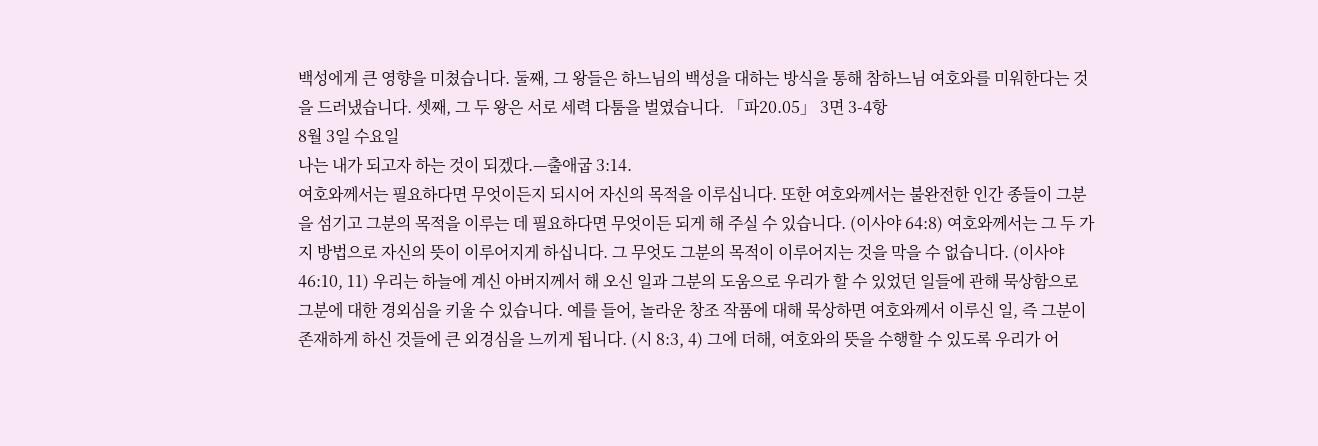백성에게 큰 영향을 미쳤습니다. 둘째, 그 왕들은 하느님의 백성을 대하는 방식을 통해 참하느님 여호와를 미워한다는 것을 드러냈습니다. 셋째, 그 두 왕은 서로 세력 다툼을 벌였습니다. 「파20.05」 3면 3-4항
8월 3일 수요일
나는 내가 되고자 하는 것이 되겠다.—출애굽 3:14.
여호와께서는 필요하다면 무엇이든지 되시어 자신의 목적을 이루십니다. 또한 여호와께서는 불완전한 인간 종들이 그분을 섬기고 그분의 목적을 이루는 데 필요하다면 무엇이든 되게 해 주실 수 있습니다. (이사야 64:8) 여호와께서는 그 두 가지 방법으로 자신의 뜻이 이루어지게 하십니다. 그 무엇도 그분의 목적이 이루어지는 것을 막을 수 없습니다. (이사야 46:10, 11) 우리는 하늘에 계신 아버지께서 해 오신 일과 그분의 도움으로 우리가 할 수 있었던 일들에 관해 묵상함으로 그분에 대한 경외심을 키울 수 있습니다. 예를 들어, 놀라운 창조 작품에 대해 묵상하면 여호와께서 이루신 일, 즉 그분이 존재하게 하신 것들에 큰 외경심을 느끼게 됩니다. (시 8:3, 4) 그에 더해, 여호와의 뜻을 수행할 수 있도록 우리가 어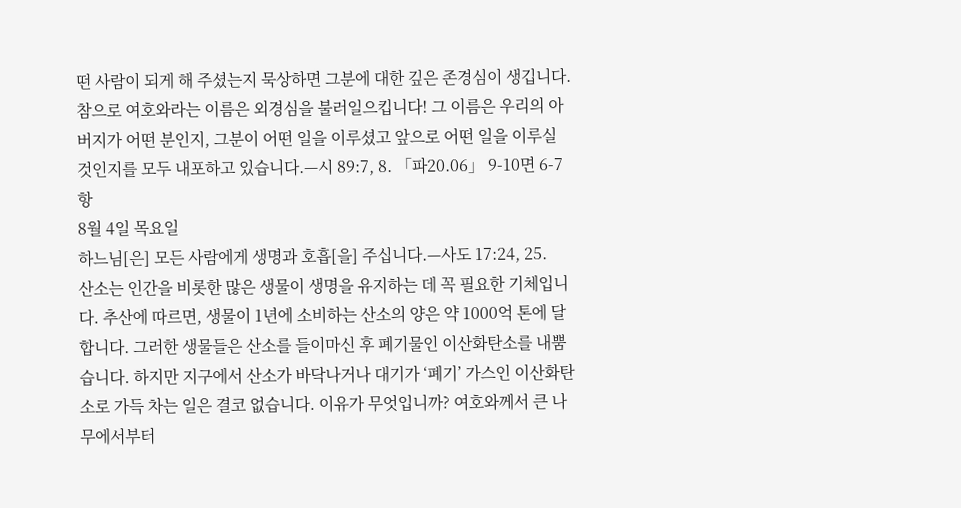떤 사람이 되게 해 주셨는지 묵상하면 그분에 대한 깊은 존경심이 생깁니다. 참으로 여호와라는 이름은 외경심을 불러일으킵니다! 그 이름은 우리의 아버지가 어떤 분인지, 그분이 어떤 일을 이루셨고 앞으로 어떤 일을 이루실 것인지를 모두 내포하고 있습니다.—시 89:7, 8. 「파20.06」 9-10면 6-7항
8월 4일 목요일
하느님[은] 모든 사람에게 생명과 호흡[을] 주십니다.—사도 17:24, 25.
산소는 인간을 비롯한 많은 생물이 생명을 유지하는 데 꼭 필요한 기체입니다. 추산에 따르면, 생물이 1년에 소비하는 산소의 양은 약 1000억 톤에 달합니다. 그러한 생물들은 산소를 들이마신 후 폐기물인 이산화탄소를 내뿜습니다. 하지만 지구에서 산소가 바닥나거나 대기가 ‘폐기’ 가스인 이산화탄소로 가득 차는 일은 결코 없습니다. 이유가 무엇입니까? 여호와께서 큰 나무에서부터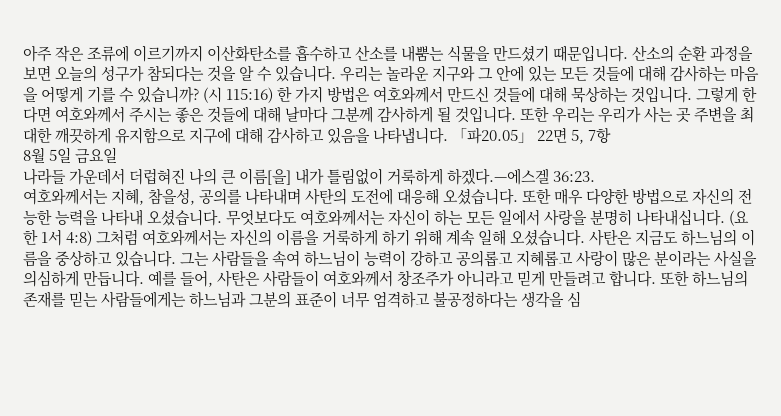아주 작은 조류에 이르기까지 이산화탄소를 흡수하고 산소를 내뿜는 식물을 만드셨기 때문입니다. 산소의 순환 과정을 보면 오늘의 성구가 참되다는 것을 알 수 있습니다. 우리는 놀라운 지구와 그 안에 있는 모든 것들에 대해 감사하는 마음을 어떻게 기를 수 있습니까? (시 115:16) 한 가지 방법은 여호와께서 만드신 것들에 대해 묵상하는 것입니다. 그렇게 한다면 여호와께서 주시는 좋은 것들에 대해 날마다 그분께 감사하게 될 것입니다. 또한 우리는 우리가 사는 곳 주변을 최대한 깨끗하게 유지함으로 지구에 대해 감사하고 있음을 나타냅니다. 「파20.05」 22면 5, 7항
8월 5일 금요일
나라들 가운데서 더럽혀진 나의 큰 이름[을] 내가 틀림없이 거룩하게 하겠다.—에스겔 36:23.
여호와께서는 지혜, 참을성, 공의를 나타내며 사탄의 도전에 대응해 오셨습니다. 또한 매우 다양한 방법으로 자신의 전능한 능력을 나타내 오셨습니다. 무엇보다도 여호와께서는 자신이 하는 모든 일에서 사랑을 분명히 나타내십니다. (요한 1서 4:8) 그처럼 여호와께서는 자신의 이름을 거룩하게 하기 위해 계속 일해 오셨습니다. 사탄은 지금도 하느님의 이름을 중상하고 있습니다. 그는 사람들을 속여 하느님이 능력이 강하고 공의롭고 지혜롭고 사랑이 많은 분이라는 사실을 의심하게 만듭니다. 예를 들어, 사탄은 사람들이 여호와께서 창조주가 아니라고 믿게 만들려고 합니다. 또한 하느님의 존재를 믿는 사람들에게는 하느님과 그분의 표준이 너무 엄격하고 불공정하다는 생각을 심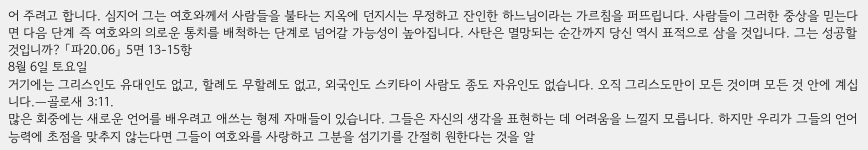어 주려고 합니다. 심지어 그는 여호와께서 사람들을 불타는 지옥에 던지시는 무정하고 잔인한 하느님이라는 가르침을 퍼뜨립니다. 사람들이 그러한 중상을 믿는다면 다음 단계 즉 여호와의 의로운 통치를 배척하는 단계로 넘어갈 가능성이 높아집니다. 사탄은 멸망되는 순간까지 당신 역시 표적으로 삼을 것입니다. 그는 성공할 것입니까? 「파20.06」 5면 13-15항
8월 6일 토요일
거기에는 그리스인도 유대인도 없고, 할례도 무할례도 없고, 외국인도 스키타이 사람도 종도 자유인도 없습니다. 오직 그리스도만이 모든 것이며 모든 것 안에 계십니다.—골로새 3:11.
많은 회중에는 새로운 언어를 배우려고 애쓰는 형제 자매들이 있습니다. 그들은 자신의 생각을 표현하는 데 어려움을 느낄지 모릅니다. 하지만 우리가 그들의 언어 능력에 초점을 맞추지 않는다면 그들이 여호와를 사랑하고 그분을 섬기기를 간절히 원한다는 것을 알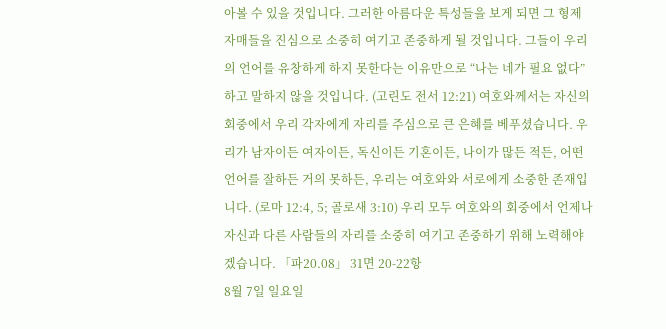아볼 수 있을 것입니다. 그러한 아름다운 특성들을 보게 되면 그 형제 자매들을 진심으로 소중히 여기고 존중하게 될 것입니다. 그들이 우리의 언어를 유창하게 하지 못한다는 이유만으로 “나는 네가 필요 없다” 하고 말하지 않을 것입니다. (고린도 전서 12:21) 여호와께서는 자신의 회중에서 우리 각자에게 자리를 주심으로 큰 은혜를 베푸셨습니다. 우리가 남자이든 여자이든, 독신이든 기혼이든, 나이가 많든 적든, 어떤 언어를 잘하든 거의 못하든, 우리는 여호와와 서로에게 소중한 존재입니다. (로마 12:4, 5; 골로새 3:10) 우리 모두 여호와의 회중에서 언제나 자신과 다른 사람들의 자리를 소중히 여기고 존중하기 위해 노력해야겠습니다. 「파20.08」 31면 20-22항
8월 7일 일요일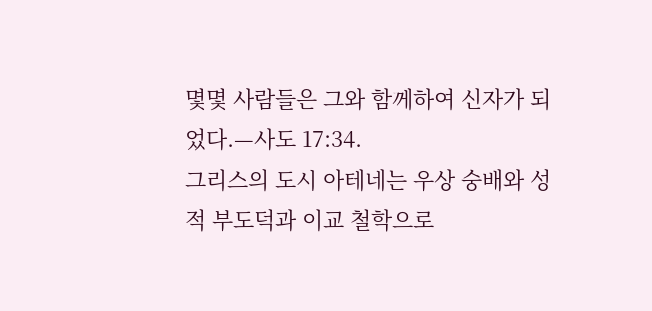몇몇 사람들은 그와 함께하여 신자가 되었다.—사도 17:34.
그리스의 도시 아테네는 우상 숭배와 성적 부도덕과 이교 철학으로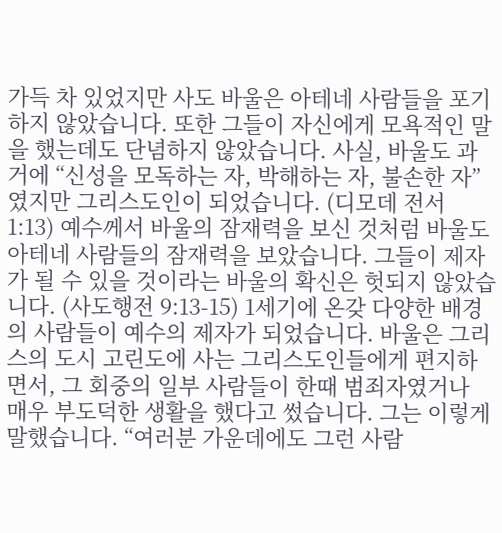가득 차 있었지만 사도 바울은 아테네 사람들을 포기하지 않았습니다. 또한 그들이 자신에게 모욕적인 말을 했는데도 단념하지 않았습니다. 사실, 바울도 과거에 “신성을 모독하는 자, 박해하는 자, 불손한 자”였지만 그리스도인이 되었습니다. (디모데 전서 1:13) 예수께서 바울의 잠재력을 보신 것처럼 바울도 아테네 사람들의 잠재력을 보았습니다. 그들이 제자가 될 수 있을 것이라는 바울의 확신은 헛되지 않았습니다. (사도행전 9:13-15) 1세기에 온갖 다양한 배경의 사람들이 예수의 제자가 되었습니다. 바울은 그리스의 도시 고린도에 사는 그리스도인들에게 편지하면서, 그 회중의 일부 사람들이 한때 범죄자였거나 매우 부도덕한 생활을 했다고 썼습니다. 그는 이렇게 말했습니다. “여러분 가운데에도 그런 사람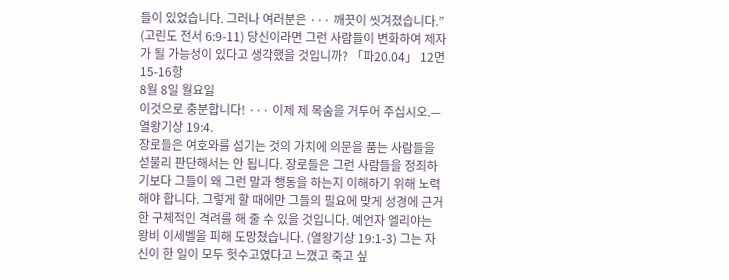들이 있었습니다. 그러나 여러분은 ··· 깨끗이 씻겨졌습니다.” (고린도 전서 6:9-11) 당신이라면 그런 사람들이 변화하여 제자가 될 가능성이 있다고 생각했을 것입니까? 「파20.04」 12면 15-16항
8월 8일 월요일
이것으로 충분합니다! ··· 이제 제 목숨을 거두어 주십시오.—열왕기상 19:4.
장로들은 여호와를 섬기는 것의 가치에 의문을 품는 사람들을 섣불리 판단해서는 안 됩니다. 장로들은 그런 사람들을 정죄하기보다 그들이 왜 그런 말과 행동을 하는지 이해하기 위해 노력해야 합니다. 그렇게 할 때에만 그들의 필요에 맞게 성경에 근거한 구체적인 격려를 해 줄 수 있을 것입니다. 예언자 엘리야는 왕비 이세벨을 피해 도망쳤습니다. (열왕기상 19:1-3) 그는 자신이 한 일이 모두 헛수고였다고 느꼈고 죽고 싶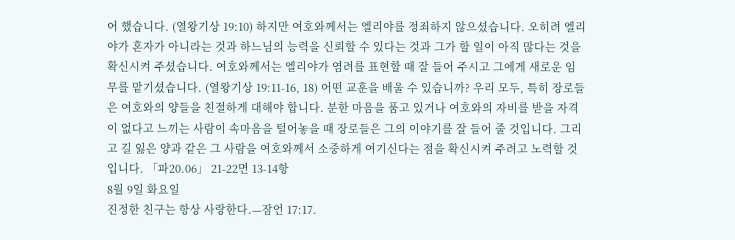어 했습니다. (열왕기상 19:10) 하지만 여호와께서는 엘리야를 정죄하지 않으셨습니다. 오히려 엘리야가 혼자가 아니라는 것과 하느님의 능력을 신뢰할 수 있다는 것과 그가 할 일이 아직 많다는 것을 확신시켜 주셨습니다. 여호와께서는 엘리야가 염려를 표현할 때 잘 들어 주시고 그에게 새로운 임무를 맡기셨습니다. (열왕기상 19:11-16, 18) 어떤 교훈을 배울 수 있습니까? 우리 모두, 특히 장로들은 여호와의 양들을 친절하게 대해야 합니다. 분한 마음을 품고 있거나 여호와의 자비를 받을 자격이 없다고 느끼는 사람이 속마음을 털어놓을 때 장로들은 그의 이야기를 잘 들어 줄 것입니다. 그리고 길 잃은 양과 같은 그 사람을 여호와께서 소중하게 여기신다는 점을 확신시켜 주려고 노력할 것입니다. 「파20.06」 21-22면 13-14항
8월 9일 화요일
진정한 친구는 항상 사랑한다.—잠언 17:17.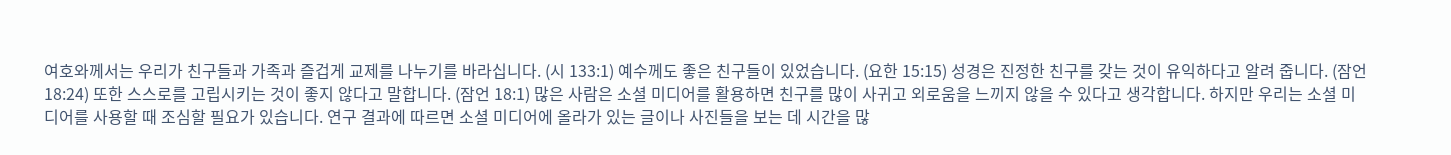여호와께서는 우리가 친구들과 가족과 즐겁게 교제를 나누기를 바라십니다. (시 133:1) 예수께도 좋은 친구들이 있었습니다. (요한 15:15) 성경은 진정한 친구를 갖는 것이 유익하다고 알려 줍니다. (잠언 18:24) 또한 스스로를 고립시키는 것이 좋지 않다고 말합니다. (잠언 18:1) 많은 사람은 소셜 미디어를 활용하면 친구를 많이 사귀고 외로움을 느끼지 않을 수 있다고 생각합니다. 하지만 우리는 소셜 미디어를 사용할 때 조심할 필요가 있습니다. 연구 결과에 따르면 소셜 미디어에 올라가 있는 글이나 사진들을 보는 데 시간을 많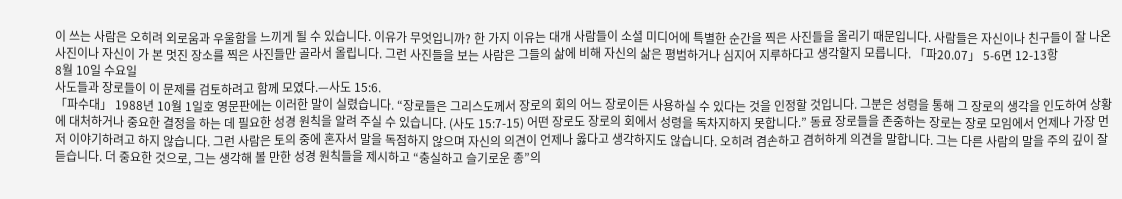이 쓰는 사람은 오히려 외로움과 우울함을 느끼게 될 수 있습니다. 이유가 무엇입니까? 한 가지 이유는 대개 사람들이 소셜 미디어에 특별한 순간을 찍은 사진들을 올리기 때문입니다. 사람들은 자신이나 친구들이 잘 나온 사진이나 자신이 가 본 멋진 장소를 찍은 사진들만 골라서 올립니다. 그런 사진들을 보는 사람은 그들의 삶에 비해 자신의 삶은 평범하거나 심지어 지루하다고 생각할지 모릅니다. 「파20.07」 5-6면 12-13항
8월 10일 수요일
사도들과 장로들이 이 문제를 검토하려고 함께 모였다.—사도 15:6.
「파수대」 1988년 10월 1일호 영문판에는 이러한 말이 실렸습니다. “장로들은 그리스도께서 장로의 회의 어느 장로이든 사용하실 수 있다는 것을 인정할 것입니다. 그분은 성령을 통해 그 장로의 생각을 인도하여 상황에 대처하거나 중요한 결정을 하는 데 필요한 성경 원칙을 알려 주실 수 있습니다. (사도 15:7-15) 어떤 장로도 장로의 회에서 성령을 독차지하지 못합니다.” 동료 장로들을 존중하는 장로는 장로 모임에서 언제나 가장 먼저 이야기하려고 하지 않습니다. 그런 사람은 토의 중에 혼자서 말을 독점하지 않으며 자신의 의견이 언제나 옳다고 생각하지도 않습니다. 오히려 겸손하고 겸허하게 의견을 말합니다. 그는 다른 사람의 말을 주의 깊이 잘 듣습니다. 더 중요한 것으로, 그는 생각해 볼 만한 성경 원칙들을 제시하고 “충실하고 슬기로운 종”의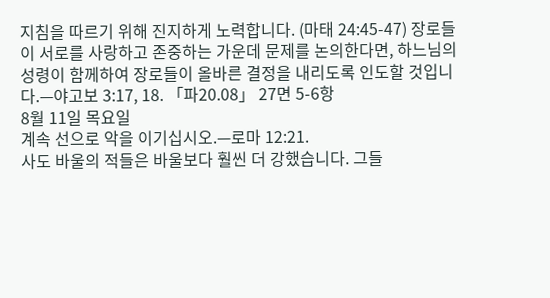지침을 따르기 위해 진지하게 노력합니다. (마태 24:45-47) 장로들이 서로를 사랑하고 존중하는 가운데 문제를 논의한다면, 하느님의 성령이 함께하여 장로들이 올바른 결정을 내리도록 인도할 것입니다.—야고보 3:17, 18. 「파20.08」 27면 5-6항
8월 11일 목요일
계속 선으로 악을 이기십시오.—로마 12:21.
사도 바울의 적들은 바울보다 훨씬 더 강했습니다. 그들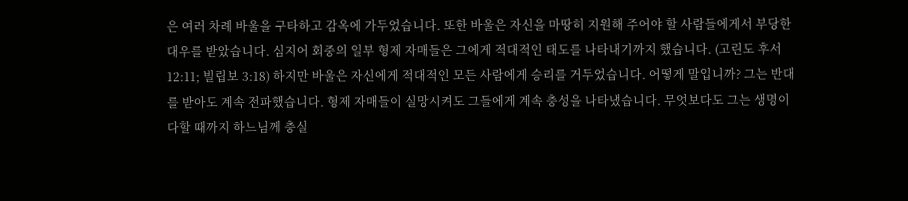은 여러 차례 바울을 구타하고 감옥에 가두었습니다. 또한 바울은 자신을 마땅히 지원해 주어야 할 사람들에게서 부당한 대우를 받았습니다. 심지어 회중의 일부 형제 자매들은 그에게 적대적인 태도를 나타내기까지 했습니다. (고린도 후서 12:11; 빌립보 3:18) 하지만 바울은 자신에게 적대적인 모든 사람에게 승리를 거두었습니다. 어떻게 말입니까? 그는 반대를 받아도 계속 전파했습니다. 형제 자매들이 실망시켜도 그들에게 계속 충성을 나타냈습니다. 무엇보다도 그는 생명이 다할 때까지 하느님께 충실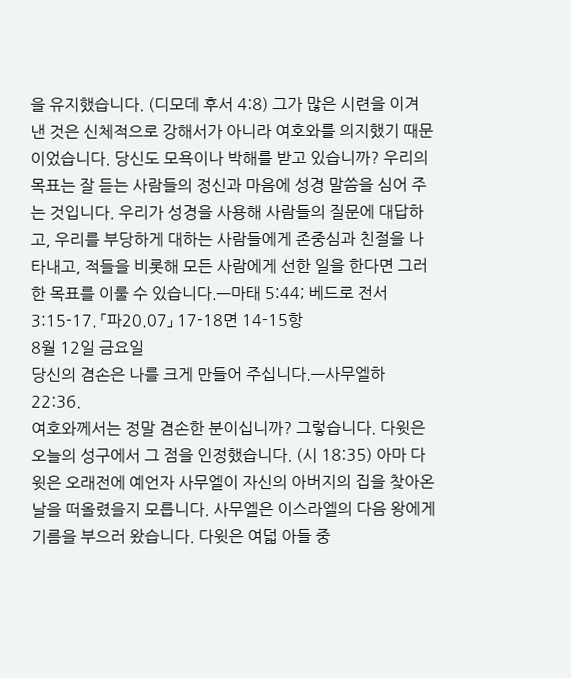을 유지했습니다. (디모데 후서 4:8) 그가 많은 시련을 이겨 낸 것은 신체적으로 강해서가 아니라 여호와를 의지했기 때문이었습니다. 당신도 모욕이나 박해를 받고 있습니까? 우리의 목표는 잘 듣는 사람들의 정신과 마음에 성경 말씀을 심어 주는 것입니다. 우리가 성경을 사용해 사람들의 질문에 대답하고, 우리를 부당하게 대하는 사람들에게 존중심과 친절을 나타내고, 적들을 비롯해 모든 사람에게 선한 일을 한다면 그러한 목표를 이룰 수 있습니다.—마태 5:44; 베드로 전서 3:15-17. 「파20.07」 17-18면 14-15항
8월 12일 금요일
당신의 겸손은 나를 크게 만들어 주십니다.—사무엘하 22:36.
여호와께서는 정말 겸손한 분이십니까? 그렇습니다. 다윗은 오늘의 성구에서 그 점을 인정했습니다. (시 18:35) 아마 다윗은 오래전에 예언자 사무엘이 자신의 아버지의 집을 찾아온 날을 떠올렸을지 모릅니다. 사무엘은 이스라엘의 다음 왕에게 기름을 부으러 왔습니다. 다윗은 여덟 아들 중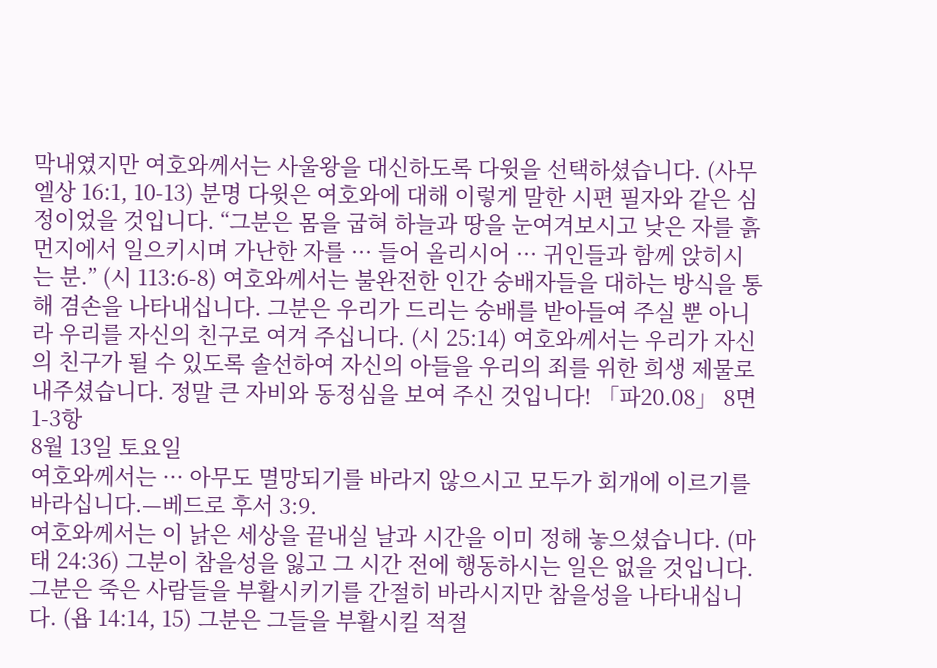막내였지만 여호와께서는 사울왕을 대신하도록 다윗을 선택하셨습니다. (사무엘상 16:1, 10-13) 분명 다윗은 여호와에 대해 이렇게 말한 시편 필자와 같은 심정이었을 것입니다. “그분은 몸을 굽혀 하늘과 땅을 눈여겨보시고 낮은 자를 흙먼지에서 일으키시며 가난한 자를 ··· 들어 올리시어 ··· 귀인들과 함께 앉히시는 분.” (시 113:6-8) 여호와께서는 불완전한 인간 숭배자들을 대하는 방식을 통해 겸손을 나타내십니다. 그분은 우리가 드리는 숭배를 받아들여 주실 뿐 아니라 우리를 자신의 친구로 여겨 주십니다. (시 25:14) 여호와께서는 우리가 자신의 친구가 될 수 있도록 솔선하여 자신의 아들을 우리의 죄를 위한 희생 제물로 내주셨습니다. 정말 큰 자비와 동정심을 보여 주신 것입니다! 「파20.08」 8면 1-3항
8월 13일 토요일
여호와께서는 ··· 아무도 멸망되기를 바라지 않으시고 모두가 회개에 이르기를 바라십니다.—베드로 후서 3:9.
여호와께서는 이 낡은 세상을 끝내실 날과 시간을 이미 정해 놓으셨습니다. (마태 24:36) 그분이 참을성을 잃고 그 시간 전에 행동하시는 일은 없을 것입니다. 그분은 죽은 사람들을 부활시키기를 간절히 바라시지만 참을성을 나타내십니다. (욥 14:14, 15) 그분은 그들을 부활시킬 적절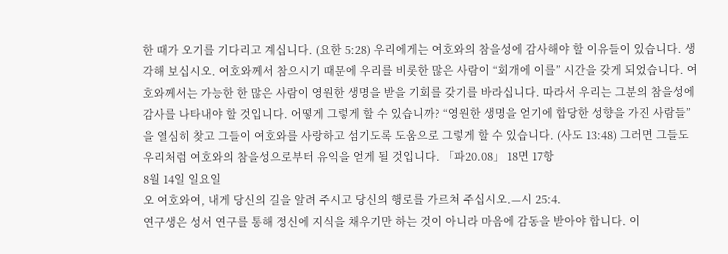한 때가 오기를 기다리고 계십니다. (요한 5:28) 우리에게는 여호와의 참을성에 감사해야 할 이유들이 있습니다. 생각해 보십시오. 여호와께서 참으시기 때문에 우리를 비롯한 많은 사람이 “회개에 이를” 시간을 갖게 되었습니다. 여호와께서는 가능한 한 많은 사람이 영원한 생명을 받을 기회를 갖기를 바라십니다. 따라서 우리는 그분의 참을성에 감사를 나타내야 할 것입니다. 어떻게 그렇게 할 수 있습니까? “영원한 생명을 얻기에 합당한 성향을 가진 사람들”을 열심히 찾고 그들이 여호와를 사랑하고 섬기도록 도움으로 그렇게 할 수 있습니다. (사도 13:48) 그러면 그들도 우리처럼 여호와의 참을성으로부터 유익을 얻게 될 것입니다. 「파20.08」 18면 17항
8월 14일 일요일
오 여호와여, 내게 당신의 길을 알려 주시고 당신의 행로를 가르쳐 주십시오.—시 25:4.
연구생은 성서 연구를 통해 정신에 지식을 채우기만 하는 것이 아니라 마음에 감동을 받아야 합니다. 이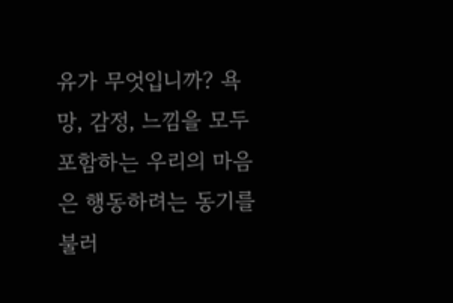유가 무엇입니까? 욕망, 감정, 느낌을 모두 포함하는 우리의 마음은 행동하려는 동기를 불러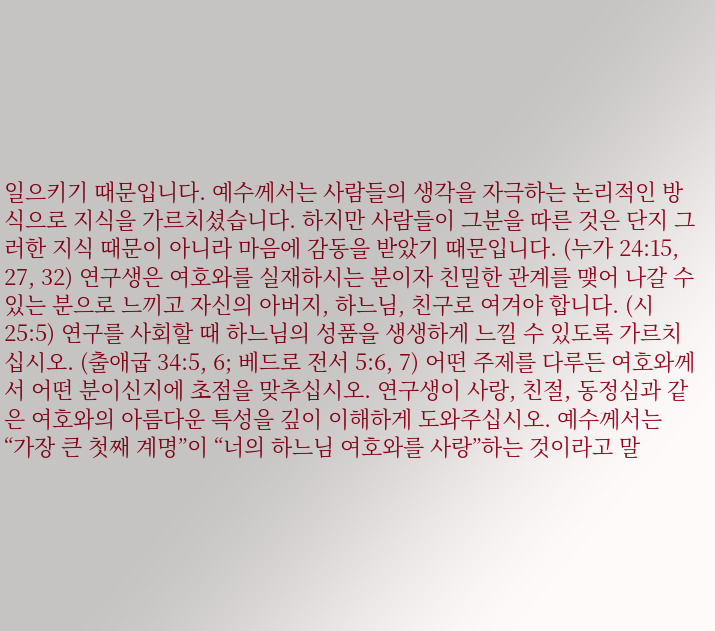일으키기 때문입니다. 예수께서는 사람들의 생각을 자극하는 논리적인 방식으로 지식을 가르치셨습니다. 하지만 사람들이 그분을 따른 것은 단지 그러한 지식 때문이 아니라 마음에 감동을 받았기 때문입니다. (누가 24:15, 27, 32) 연구생은 여호와를 실재하시는 분이자 친밀한 관계를 맺어 나갈 수 있는 분으로 느끼고 자신의 아버지, 하느님, 친구로 여겨야 합니다. (시 25:5) 연구를 사회할 때 하느님의 성품을 생생하게 느낄 수 있도록 가르치십시오. (출애굽 34:5, 6; 베드로 전서 5:6, 7) 어떤 주제를 다루든 여호와께서 어떤 분이신지에 초점을 맞추십시오. 연구생이 사랑, 친절, 동정심과 같은 여호와의 아름다운 특성을 깊이 이해하게 도와주십시오. 예수께서는 “가장 큰 첫째 계명”이 “너의 하느님 여호와를 사랑”하는 것이라고 말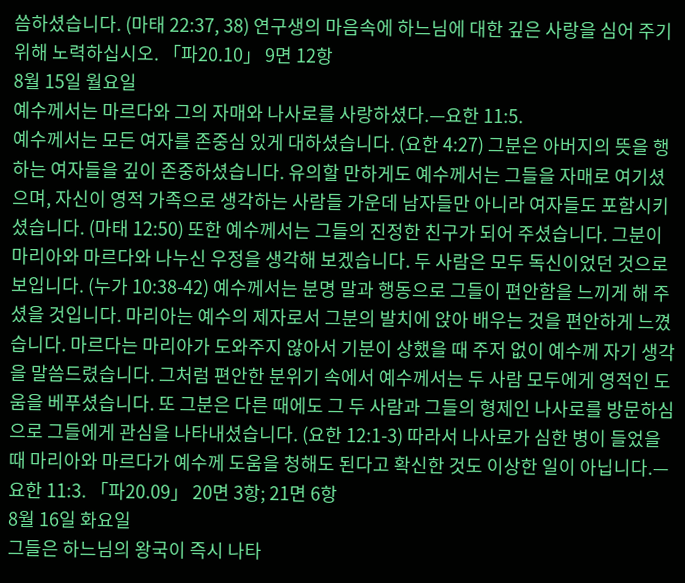씀하셨습니다. (마태 22:37, 38) 연구생의 마음속에 하느님에 대한 깊은 사랑을 심어 주기 위해 노력하십시오. 「파20.10」 9면 12항
8월 15일 월요일
예수께서는 마르다와 그의 자매와 나사로를 사랑하셨다.—요한 11:5.
예수께서는 모든 여자를 존중심 있게 대하셨습니다. (요한 4:27) 그분은 아버지의 뜻을 행하는 여자들을 깊이 존중하셨습니다. 유의할 만하게도 예수께서는 그들을 자매로 여기셨으며, 자신이 영적 가족으로 생각하는 사람들 가운데 남자들만 아니라 여자들도 포함시키셨습니다. (마태 12:50) 또한 예수께서는 그들의 진정한 친구가 되어 주셨습니다. 그분이 마리아와 마르다와 나누신 우정을 생각해 보겠습니다. 두 사람은 모두 독신이었던 것으로 보입니다. (누가 10:38-42) 예수께서는 분명 말과 행동으로 그들이 편안함을 느끼게 해 주셨을 것입니다. 마리아는 예수의 제자로서 그분의 발치에 앉아 배우는 것을 편안하게 느꼈습니다. 마르다는 마리아가 도와주지 않아서 기분이 상했을 때 주저 없이 예수께 자기 생각을 말씀드렸습니다. 그처럼 편안한 분위기 속에서 예수께서는 두 사람 모두에게 영적인 도움을 베푸셨습니다. 또 그분은 다른 때에도 그 두 사람과 그들의 형제인 나사로를 방문하심으로 그들에게 관심을 나타내셨습니다. (요한 12:1-3) 따라서 나사로가 심한 병이 들었을 때 마리아와 마르다가 예수께 도움을 청해도 된다고 확신한 것도 이상한 일이 아닙니다.—요한 11:3. 「파20.09」 20면 3항; 21면 6항
8월 16일 화요일
그들은 하느님의 왕국이 즉시 나타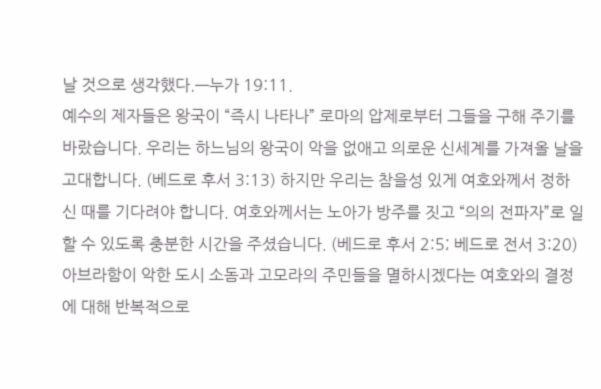날 것으로 생각했다.—누가 19:11.
예수의 제자들은 왕국이 “즉시 나타나” 로마의 압제로부터 그들을 구해 주기를 바랐습니다. 우리는 하느님의 왕국이 악을 없애고 의로운 신세계를 가져올 날을 고대합니다. (베드로 후서 3:13) 하지만 우리는 참을성 있게 여호와께서 정하신 때를 기다려야 합니다. 여호와께서는 노아가 방주를 짓고 “의의 전파자”로 일할 수 있도록 충분한 시간을 주셨습니다. (베드로 후서 2:5; 베드로 전서 3:20) 아브라함이 악한 도시 소돔과 고모라의 주민들을 멸하시겠다는 여호와의 결정에 대해 반복적으로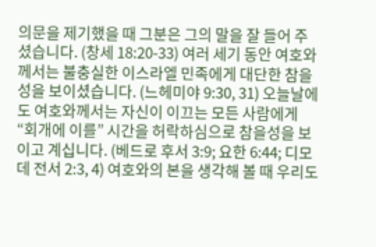의문을 제기했을 때 그분은 그의 말을 잘 들어 주셨습니다. (창세 18:20-33) 여러 세기 동안 여호와께서는 불충실한 이스라엘 민족에게 대단한 참을성을 보이셨습니다. (느헤미야 9:30, 31) 오늘날에도 여호와께서는 자신이 이끄는 모든 사람에게 “회개에 이를” 시간을 허락하심으로 참을성을 보이고 계십니다. (베드로 후서 3:9; 요한 6:44; 디모데 전서 2:3, 4) 여호와의 본을 생각해 볼 때 우리도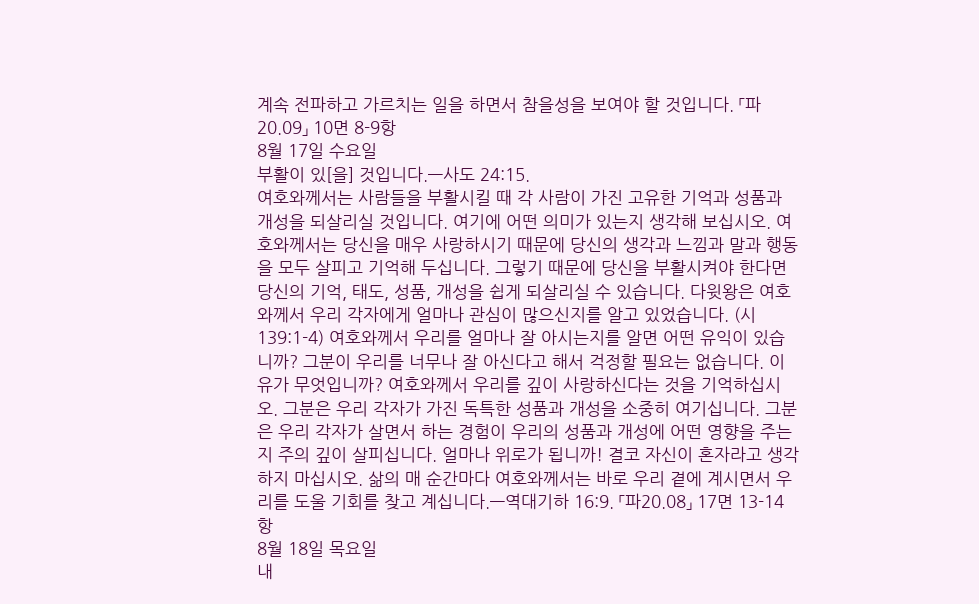계속 전파하고 가르치는 일을 하면서 참을성을 보여야 할 것입니다. 「파20.09」 10면 8-9항
8월 17일 수요일
부활이 있[을] 것입니다.—사도 24:15.
여호와께서는 사람들을 부활시킬 때 각 사람이 가진 고유한 기억과 성품과 개성을 되살리실 것입니다. 여기에 어떤 의미가 있는지 생각해 보십시오. 여호와께서는 당신을 매우 사랑하시기 때문에 당신의 생각과 느낌과 말과 행동을 모두 살피고 기억해 두십니다. 그렇기 때문에 당신을 부활시켜야 한다면 당신의 기억, 태도, 성품, 개성을 쉽게 되살리실 수 있습니다. 다윗왕은 여호와께서 우리 각자에게 얼마나 관심이 많으신지를 알고 있었습니다. (시 139:1-4) 여호와께서 우리를 얼마나 잘 아시는지를 알면 어떤 유익이 있습니까? 그분이 우리를 너무나 잘 아신다고 해서 걱정할 필요는 없습니다. 이유가 무엇입니까? 여호와께서 우리를 깊이 사랑하신다는 것을 기억하십시오. 그분은 우리 각자가 가진 독특한 성품과 개성을 소중히 여기십니다. 그분은 우리 각자가 살면서 하는 경험이 우리의 성품과 개성에 어떤 영향을 주는지 주의 깊이 살피십니다. 얼마나 위로가 됩니까! 결코 자신이 혼자라고 생각하지 마십시오. 삶의 매 순간마다 여호와께서는 바로 우리 곁에 계시면서 우리를 도울 기회를 찾고 계십니다.—역대기하 16:9. 「파20.08」 17면 13-14항
8월 18일 목요일
내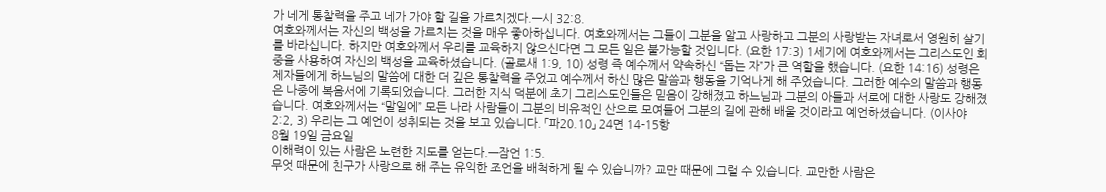가 네게 통찰력을 주고 네가 가야 할 길을 가르치겠다.—시 32:8.
여호와께서는 자신의 백성을 가르치는 것을 매우 좋아하십니다. 여호와께서는 그들이 그분을 알고 사랑하고 그분의 사랑받는 자녀로서 영원히 살기를 바라십니다. 하지만 여호와께서 우리를 교육하지 않으신다면 그 모든 일은 불가능할 것입니다. (요한 17:3) 1세기에 여호와께서는 그리스도인 회중을 사용하여 자신의 백성을 교육하셨습니다. (골로새 1:9, 10) 성령 즉 예수께서 약속하신 “돕는 자”가 큰 역할을 했습니다. (요한 14:16) 성령은 제자들에게 하느님의 말씀에 대한 더 깊은 통찰력을 주었고 예수께서 하신 많은 말씀과 행동을 기억나게 해 주었습니다. 그러한 예수의 말씀과 행동은 나중에 복음서에 기록되었습니다. 그러한 지식 덕분에 초기 그리스도인들은 믿음이 강해졌고 하느님과 그분의 아들과 서로에 대한 사랑도 강해졌습니다. 여호와께서는 “말일에” 모든 나라 사람들이 그분의 비유적인 산으로 모여들어 그분의 길에 관해 배울 것이라고 예언하셨습니다. (이사야 2:2, 3) 우리는 그 예언이 성취되는 것을 보고 있습니다. 「파20.10」 24면 14-15항
8월 19일 금요일
이해력이 있는 사람은 노련한 지도를 얻는다.—잠언 1:5.
무엇 때문에 친구가 사랑으로 해 주는 유익한 조언을 배척하게 될 수 있습니까? 교만 때문에 그럴 수 있습니다. 교만한 사람은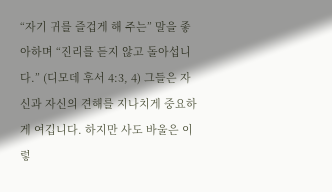“자기 귀를 즐겁게 해 주는” 말을 좋아하며 “진리를 듣지 않고 돌아섭니다.” (디모데 후서 4:3, 4) 그들은 자신과 자신의 견해를 지나치게 중요하게 여깁니다. 하지만 사도 바울은 이렇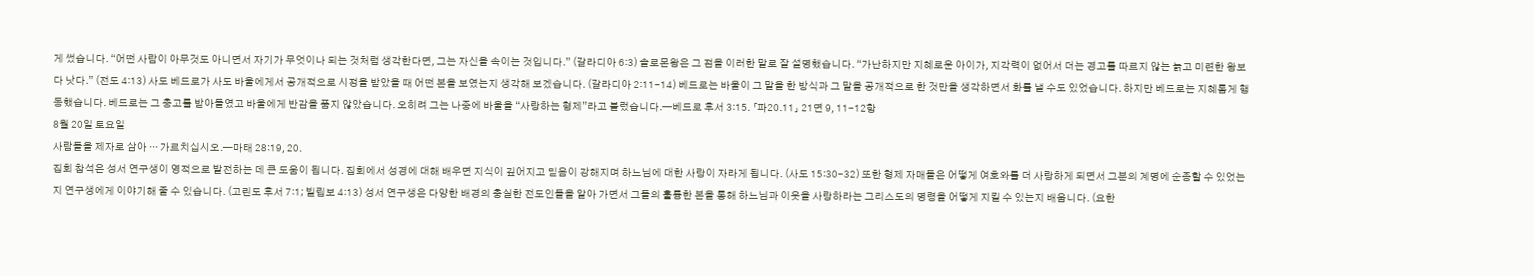게 썼습니다. “어떤 사람이 아무것도 아니면서 자기가 무엇이나 되는 것처럼 생각한다면, 그는 자신을 속이는 것입니다.” (갈라디아 6:3) 솔로몬왕은 그 점을 이러한 말로 잘 설명했습니다. “가난하지만 지혜로운 아이가, 지각력이 없어서 더는 경고를 따르지 않는 늙고 미련한 왕보다 낫다.” (전도 4:13) 사도 베드로가 사도 바울에게서 공개적으로 시정을 받았을 때 어떤 본을 보였는지 생각해 보겠습니다. (갈라디아 2:11-14) 베드로는 바울이 그 말을 한 방식과 그 말을 공개적으로 한 것만을 생각하면서 화를 낼 수도 있었습니다. 하지만 베드로는 지혜롭게 행동했습니다. 베드로는 그 충고를 받아들였고 바울에게 반감을 품지 않았습니다. 오히려 그는 나중에 바울을 “사랑하는 형제”라고 불렀습니다.—베드로 후서 3:15. 「파20.11」 21면 9, 11-12항
8월 20일 토요일
사람들을 제자로 삼아 ··· 가르치십시오.—마태 28:19, 20.
집회 참석은 성서 연구생이 영적으로 발전하는 데 큰 도움이 됩니다. 집회에서 성경에 대해 배우면 지식이 깊어지고 믿음이 강해지며 하느님에 대한 사랑이 자라게 됩니다. (사도 15:30-32) 또한 형제 자매들은 어떻게 여호와를 더 사랑하게 되면서 그분의 계명에 순종할 수 있었는지 연구생에게 이야기해 줄 수 있습니다. (고린도 후서 7:1; 빌립보 4:13) 성서 연구생은 다양한 배경의 충실한 전도인들을 알아 가면서 그들의 훌륭한 본을 통해 하느님과 이웃을 사랑하라는 그리스도의 명령을 어떻게 지킬 수 있는지 배웁니다. (요한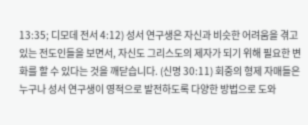13:35; 디모데 전서 4:12) 성서 연구생은 자신과 비슷한 어려움을 겪고 있는 전도인들을 보면서, 자신도 그리스도의 제자가 되기 위해 필요한 변화를 할 수 있다는 것을 깨닫습니다. (신명 30:11) 회중의 형제 자매들은 누구나 성서 연구생이 영적으로 발전하도록 다양한 방법으로 도와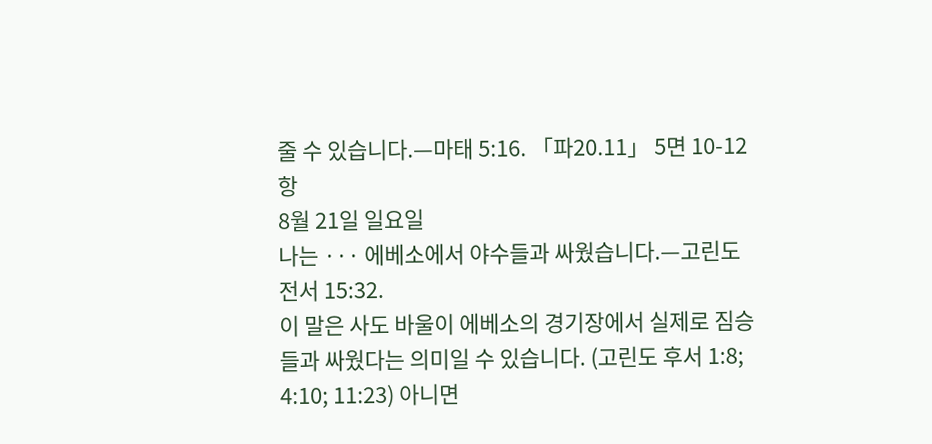줄 수 있습니다.—마태 5:16. 「파20.11」 5면 10-12항
8월 21일 일요일
나는 ··· 에베소에서 야수들과 싸웠습니다.—고린도 전서 15:32.
이 말은 사도 바울이 에베소의 경기장에서 실제로 짐승들과 싸웠다는 의미일 수 있습니다. (고린도 후서 1:8; 4:10; 11:23) 아니면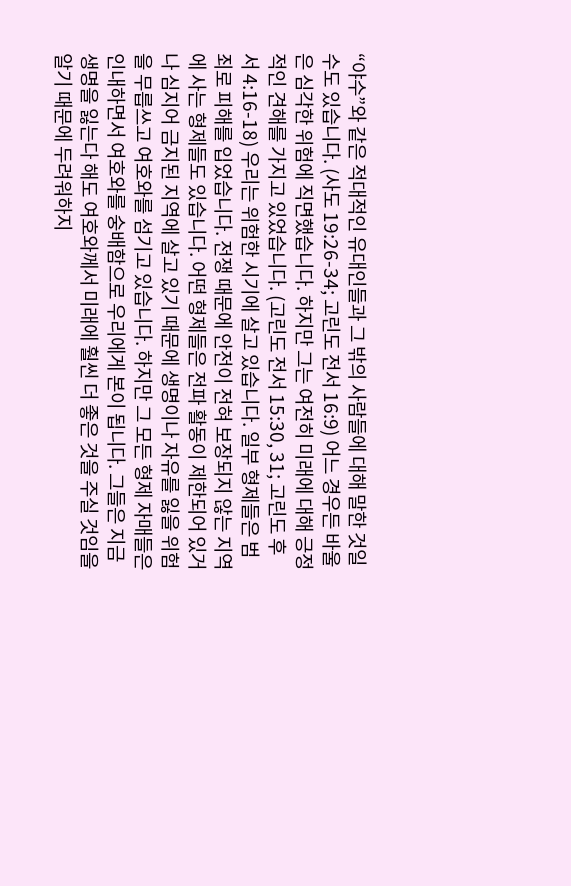“야수”와 같은 적대적인 유대인들과 그 밖의 사람들에 대해 말한 것일 수도 있습니다. (사도 19:26-34; 고린도 전서 16:9) 어느 경우든 바울은 심각한 위험에 직면했습니다. 하지만 그는 여전히 미래에 대해 긍정적인 견해를 가지고 있었습니다. (고린도 전서 15:30, 31; 고린도 후서 4:16-18) 우리는 위험한 시기에 살고 있습니다. 일부 형제들은 범죄로 피해를 입었습니다. 전쟁 때문에 안전이 전혀 보장되지 않는 지역에 사는 형제들도 있습니다. 어떤 형제들은 전파 활동이 제한되어 있거나 심지어 금지된 지역에 살고 있기 때문에 생명이나 자유를 잃을 위험을 무릅쓰고 여호와를 섬기고 있습니다. 하지만 그 모든 형제 자매들은 인내하면서 여호와를 숭배함으로 우리에게 본이 됩니다. 그들은 지금 생명을 잃는다 해도 여호와께서 미래에 훨씬 더 좋은 것을 주실 것임을 알기 때문에 두려워하지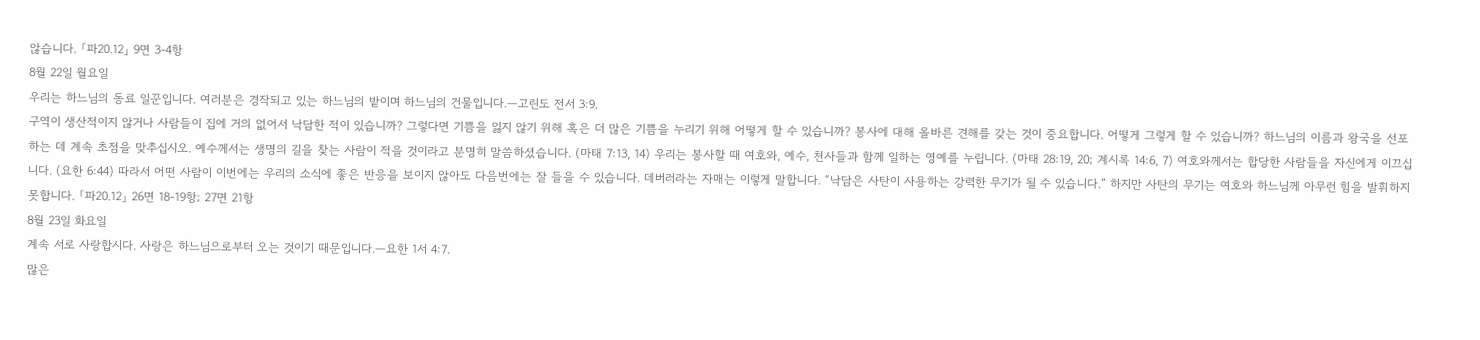않습니다. 「파20.12」 9면 3-4항
8월 22일 월요일
우리는 하느님의 동료 일꾼입니다. 여러분은 경작되고 있는 하느님의 밭이며 하느님의 건물입니다.—고린도 전서 3:9.
구역이 생산적이지 않거나 사람들이 집에 거의 없어서 낙담한 적이 있습니까? 그렇다면 기쁨을 잃지 않기 위해 혹은 더 많은 기쁨을 누리기 위해 어떻게 할 수 있습니까? 봉사에 대해 올바른 견해를 갖는 것이 중요합니다. 어떻게 그렇게 할 수 있습니까? 하느님의 이름과 왕국을 선포하는 데 계속 초점을 맞추십시오. 예수께서는 생명의 길을 찾는 사람이 적을 것이라고 분명히 말씀하셨습니다. (마태 7:13, 14) 우리는 봉사할 때 여호와, 예수, 천사들과 함께 일하는 영예를 누립니다. (마태 28:19, 20; 계시록 14:6, 7) 여호와께서는 합당한 사람들을 자신에게 이끄십니다. (요한 6:44) 따라서 어떤 사람이 이번에는 우리의 소식에 좋은 반응을 보이지 않아도 다음번에는 잘 들을 수 있습니다. 데버러라는 자매는 이렇게 말합니다. “낙담은 사탄이 사용하는 강력한 무기가 될 수 있습니다.” 하지만 사탄의 무기는 여호와 하느님께 아무런 힘을 발휘하지 못합니다. 「파20.12」 26면 18-19항; 27면 21항
8월 23일 화요일
계속 서로 사랑합시다. 사랑은 하느님으로부터 오는 것이기 때문입니다.—요한 1서 4:7.
많은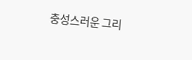충성스러운 그리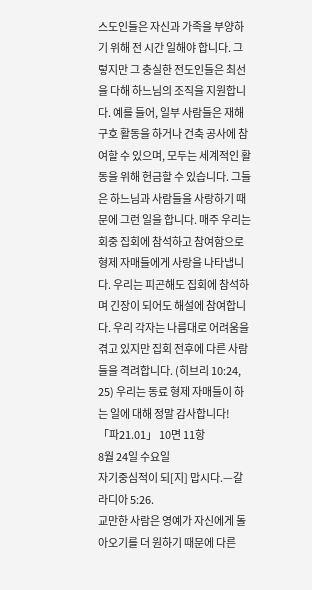스도인들은 자신과 가족을 부양하기 위해 전 시간 일해야 합니다. 그렇지만 그 충실한 전도인들은 최선을 다해 하느님의 조직을 지원합니다. 예를 들어, 일부 사람들은 재해 구호 활동을 하거나 건축 공사에 참여할 수 있으며, 모두는 세계적인 활동을 위해 헌금할 수 있습니다. 그들은 하느님과 사람들을 사랑하기 때문에 그런 일을 합니다. 매주 우리는 회중 집회에 참석하고 참여함으로 형제 자매들에게 사랑을 나타냅니다. 우리는 피곤해도 집회에 참석하며 긴장이 되어도 해설에 참여합니다. 우리 각자는 나름대로 어려움을 겪고 있지만 집회 전후에 다른 사람들을 격려합니다. (히브리 10:24, 25) 우리는 동료 형제 자매들이 하는 일에 대해 정말 감사합니다! 「파21.01」 10면 11항
8월 24일 수요일
자기중심적이 되[지] 맙시다.—갈라디아 5:26.
교만한 사람은 영예가 자신에게 돌아오기를 더 원하기 때문에 다른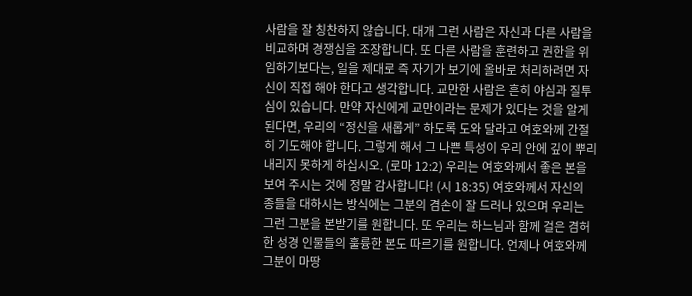사람을 잘 칭찬하지 않습니다. 대개 그런 사람은 자신과 다른 사람을 비교하며 경쟁심을 조장합니다. 또 다른 사람을 훈련하고 권한을 위임하기보다는, 일을 제대로 즉 자기가 보기에 올바로 처리하려면 자신이 직접 해야 한다고 생각합니다. 교만한 사람은 흔히 야심과 질투심이 있습니다. 만약 자신에게 교만이라는 문제가 있다는 것을 알게 된다면, 우리의 “정신을 새롭게” 하도록 도와 달라고 여호와께 간절히 기도해야 합니다. 그렇게 해서 그 나쁜 특성이 우리 안에 깊이 뿌리내리지 못하게 하십시오. (로마 12:2) 우리는 여호와께서 좋은 본을 보여 주시는 것에 정말 감사합니다! (시 18:35) 여호와께서 자신의 종들을 대하시는 방식에는 그분의 겸손이 잘 드러나 있으며 우리는 그런 그분을 본받기를 원합니다. 또 우리는 하느님과 함께 걸은 겸허한 성경 인물들의 훌륭한 본도 따르기를 원합니다. 언제나 여호와께 그분이 마땅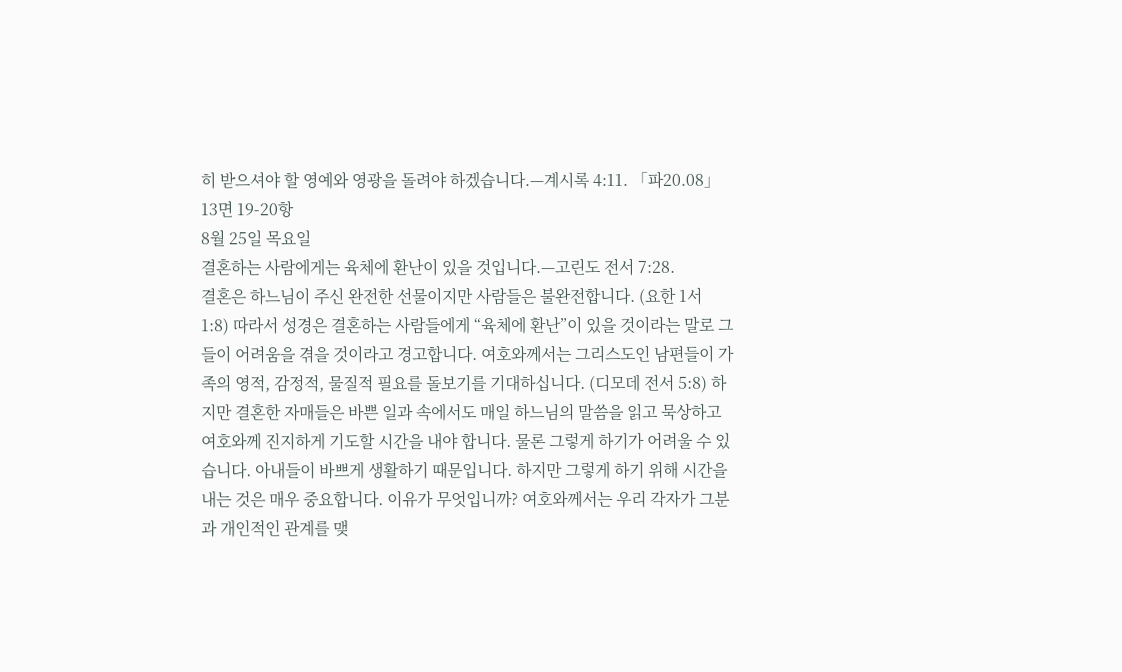히 받으셔야 할 영예와 영광을 돌려야 하겠습니다.—계시록 4:11. 「파20.08」 13면 19-20항
8월 25일 목요일
결혼하는 사람에게는 육체에 환난이 있을 것입니다.—고린도 전서 7:28.
결혼은 하느님이 주신 완전한 선물이지만 사람들은 불완전합니다. (요한 1서 1:8) 따라서 성경은 결혼하는 사람들에게 “육체에 환난”이 있을 것이라는 말로 그들이 어려움을 겪을 것이라고 경고합니다. 여호와께서는 그리스도인 남편들이 가족의 영적, 감정적, 물질적 필요를 돌보기를 기대하십니다. (디모데 전서 5:8) 하지만 결혼한 자매들은 바쁜 일과 속에서도 매일 하느님의 말씀을 읽고 묵상하고 여호와께 진지하게 기도할 시간을 내야 합니다. 물론 그렇게 하기가 어려울 수 있습니다. 아내들이 바쁘게 생활하기 때문입니다. 하지만 그렇게 하기 위해 시간을 내는 것은 매우 중요합니다. 이유가 무엇입니까? 여호와께서는 우리 각자가 그분과 개인적인 관계를 맺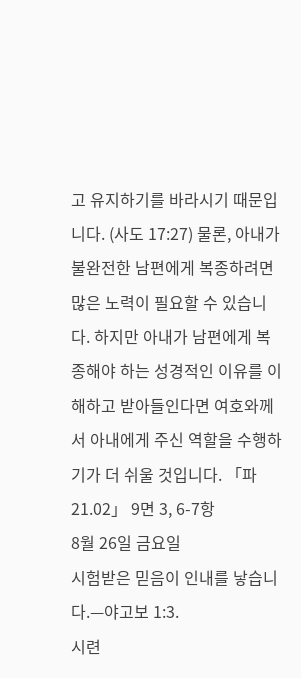고 유지하기를 바라시기 때문입니다. (사도 17:27) 물론, 아내가 불완전한 남편에게 복종하려면 많은 노력이 필요할 수 있습니다. 하지만 아내가 남편에게 복종해야 하는 성경적인 이유를 이해하고 받아들인다면 여호와께서 아내에게 주신 역할을 수행하기가 더 쉬울 것입니다. 「파21.02」 9면 3, 6-7항
8월 26일 금요일
시험받은 믿음이 인내를 낳습니다.—야고보 1:3.
시련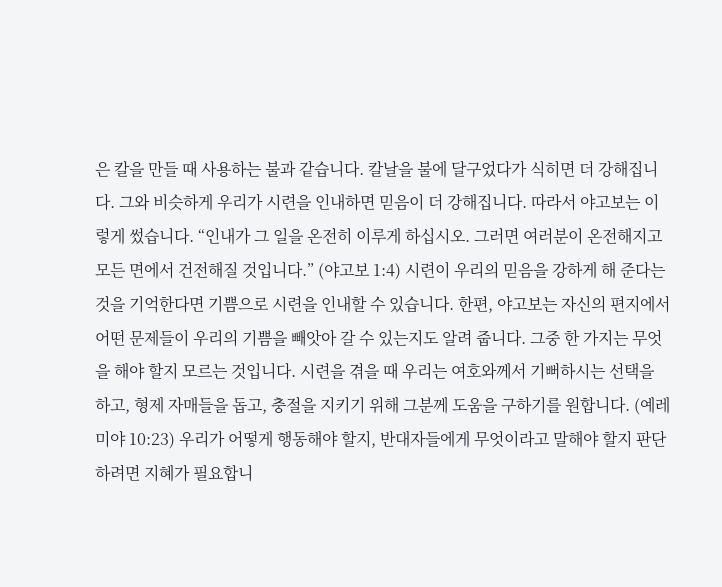은 칼을 만들 때 사용하는 불과 같습니다. 칼날을 불에 달구었다가 식히면 더 강해집니다. 그와 비슷하게 우리가 시련을 인내하면 믿음이 더 강해집니다. 따라서 야고보는 이렇게 썼습니다. “인내가 그 일을 온전히 이루게 하십시오. 그러면 여러분이 온전해지고 모든 면에서 건전해질 것입니다.” (야고보 1:4) 시련이 우리의 믿음을 강하게 해 준다는 것을 기억한다면 기쁨으로 시련을 인내할 수 있습니다. 한편, 야고보는 자신의 편지에서 어떤 문제들이 우리의 기쁨을 빼앗아 갈 수 있는지도 알려 줍니다. 그중 한 가지는 무엇을 해야 할지 모르는 것입니다. 시련을 겪을 때 우리는 여호와께서 기뻐하시는 선택을 하고, 형제 자매들을 돕고, 충절을 지키기 위해 그분께 도움을 구하기를 원합니다. (예레미야 10:23) 우리가 어떻게 행동해야 할지, 반대자들에게 무엇이라고 말해야 할지 판단하려면 지혜가 필요합니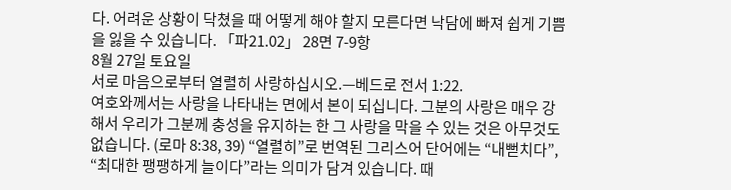다. 어려운 상황이 닥쳤을 때 어떻게 해야 할지 모른다면 낙담에 빠져 쉽게 기쁨을 잃을 수 있습니다. 「파21.02」 28면 7-9항
8월 27일 토요일
서로 마음으로부터 열렬히 사랑하십시오.—베드로 전서 1:22.
여호와께서는 사랑을 나타내는 면에서 본이 되십니다. 그분의 사랑은 매우 강해서 우리가 그분께 충성을 유지하는 한 그 사랑을 막을 수 있는 것은 아무것도 없습니다. (로마 8:38, 39) “열렬히”로 번역된 그리스어 단어에는 “내뻗치다”, “최대한 팽팽하게 늘이다”라는 의미가 담겨 있습니다. 때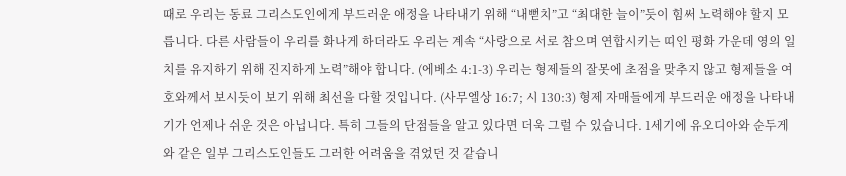때로 우리는 동료 그리스도인에게 부드러운 애정을 나타내기 위해 “내뻗치”고 “최대한 늘이”듯이 힘써 노력해야 할지 모릅니다. 다른 사람들이 우리를 화나게 하더라도 우리는 계속 “사랑으로 서로 참으며 연합시키는 띠인 평화 가운데 영의 일치를 유지하기 위해 진지하게 노력”해야 합니다. (에베소 4:1-3) 우리는 형제들의 잘못에 초점을 맞추지 않고 형제들을 여호와께서 보시듯이 보기 위해 최선을 다할 것입니다. (사무엘상 16:7; 시 130:3) 형제 자매들에게 부드러운 애정을 나타내기가 언제나 쉬운 것은 아닙니다. 특히 그들의 단점들을 알고 있다면 더욱 그럴 수 있습니다. 1세기에 유오디아와 순두게와 같은 일부 그리스도인들도 그러한 어려움을 겪었던 것 같습니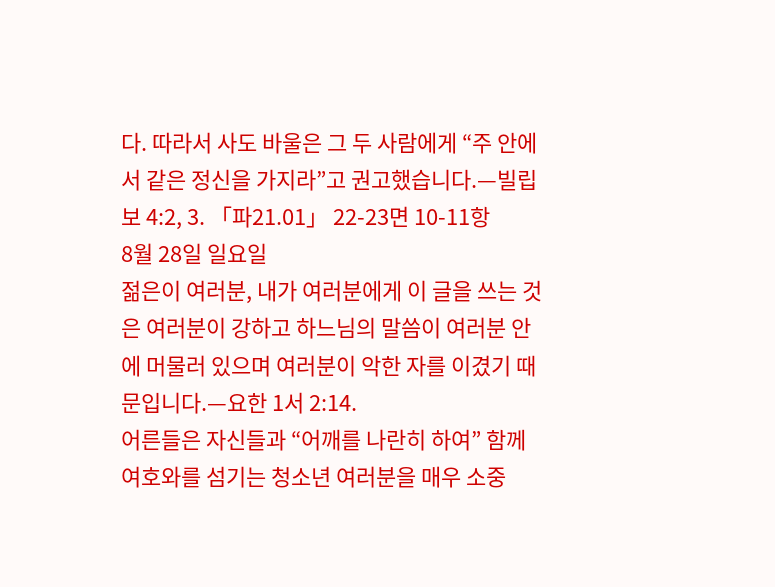다. 따라서 사도 바울은 그 두 사람에게 “주 안에서 같은 정신을 가지라”고 권고했습니다.—빌립보 4:2, 3. 「파21.01」 22-23면 10-11항
8월 28일 일요일
젊은이 여러분, 내가 여러분에게 이 글을 쓰는 것은 여러분이 강하고 하느님의 말씀이 여러분 안에 머물러 있으며 여러분이 악한 자를 이겼기 때문입니다.—요한 1서 2:14.
어른들은 자신들과 “어깨를 나란히 하여” 함께 여호와를 섬기는 청소년 여러분을 매우 소중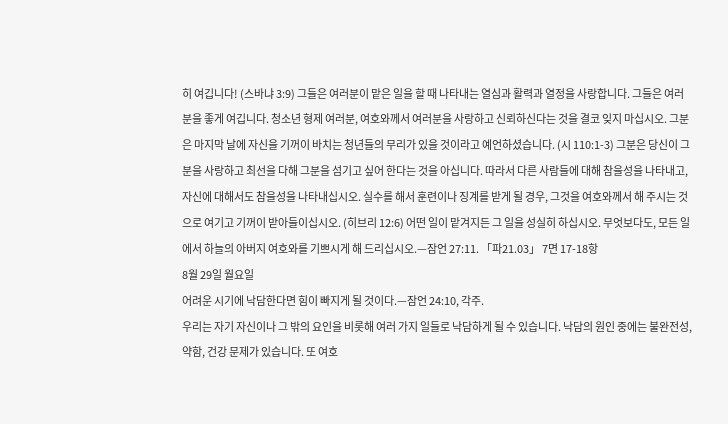히 여깁니다! (스바냐 3:9) 그들은 여러분이 맡은 일을 할 때 나타내는 열심과 활력과 열정을 사랑합니다. 그들은 여러분을 좋게 여깁니다. 청소년 형제 여러분, 여호와께서 여러분을 사랑하고 신뢰하신다는 것을 결코 잊지 마십시오. 그분은 마지막 날에 자신을 기꺼이 바치는 청년들의 무리가 있을 것이라고 예언하셨습니다. (시 110:1-3) 그분은 당신이 그분을 사랑하고 최선을 다해 그분을 섬기고 싶어 한다는 것을 아십니다. 따라서 다른 사람들에 대해 참을성을 나타내고, 자신에 대해서도 참을성을 나타내십시오. 실수를 해서 훈련이나 징계를 받게 될 경우, 그것을 여호와께서 해 주시는 것으로 여기고 기꺼이 받아들이십시오. (히브리 12:6) 어떤 일이 맡겨지든 그 일을 성실히 하십시오. 무엇보다도, 모든 일에서 하늘의 아버지 여호와를 기쁘시게 해 드리십시오.—잠언 27:11. 「파21.03」 7면 17-18항
8월 29일 월요일
어려운 시기에 낙담한다면 힘이 빠지게 될 것이다.—잠언 24:10, 각주.
우리는 자기 자신이나 그 밖의 요인을 비롯해 여러 가지 일들로 낙담하게 될 수 있습니다. 낙담의 원인 중에는 불완전성, 약함, 건강 문제가 있습니다. 또 여호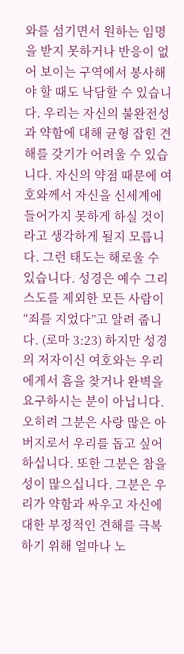와를 섬기면서 원하는 임명을 받지 못하거나 반응이 없어 보이는 구역에서 봉사해야 할 때도 낙담할 수 있습니다. 우리는 자신의 불완전성과 약함에 대해 균형 잡힌 견해를 갖기가 어려울 수 있습니다. 자신의 약점 때문에 여호와께서 자신을 신세계에 들어가지 못하게 하실 것이라고 생각하게 될지 모릅니다. 그런 태도는 해로울 수 있습니다. 성경은 예수 그리스도를 제외한 모든 사람이 “죄를 지었다”고 알려 줍니다. (로마 3:23) 하지만 성경의 저자이신 여호와는 우리에게서 흠을 찾거나 완벽을 요구하시는 분이 아닙니다. 오히려 그분은 사랑 많은 아버지로서 우리를 돕고 싶어 하십니다. 또한 그분은 참을성이 많으십니다. 그분은 우리가 약함과 싸우고 자신에 대한 부정적인 견해를 극복하기 위해 얼마나 노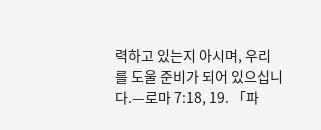력하고 있는지 아시며, 우리를 도울 준비가 되어 있으십니다.—로마 7:18, 19. 「파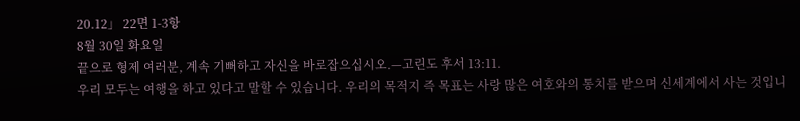20.12」 22면 1-3항
8월 30일 화요일
끝으로 형제 여러분, 계속 기뻐하고 자신을 바로잡으십시오.—고린도 후서 13:11.
우리 모두는 여행을 하고 있다고 말할 수 있습니다. 우리의 목적지 즉 목표는 사랑 많은 여호와의 통치를 받으며 신세계에서 사는 것입니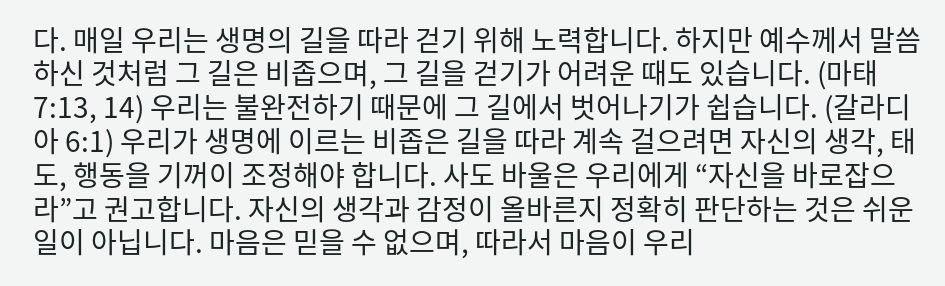다. 매일 우리는 생명의 길을 따라 걷기 위해 노력합니다. 하지만 예수께서 말씀하신 것처럼 그 길은 비좁으며, 그 길을 걷기가 어려운 때도 있습니다. (마태 7:13, 14) 우리는 불완전하기 때문에 그 길에서 벗어나기가 쉽습니다. (갈라디아 6:1) 우리가 생명에 이르는 비좁은 길을 따라 계속 걸으려면 자신의 생각, 태도, 행동을 기꺼이 조정해야 합니다. 사도 바울은 우리에게 “자신을 바로잡으라”고 권고합니다. 자신의 생각과 감정이 올바른지 정확히 판단하는 것은 쉬운 일이 아닙니다. 마음은 믿을 수 없으며, 따라서 마음이 우리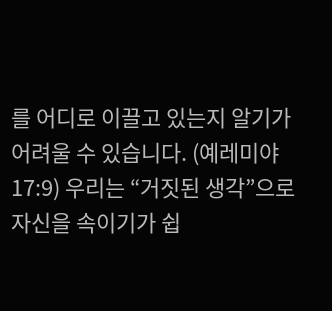를 어디로 이끌고 있는지 알기가 어려울 수 있습니다. (예레미야 17:9) 우리는 “거짓된 생각”으로 자신을 속이기가 쉽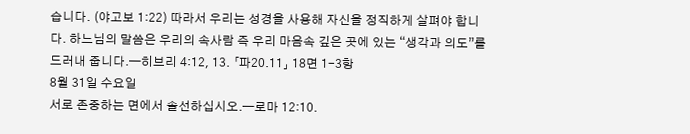습니다. (야고보 1:22) 따라서 우리는 성경을 사용해 자신을 정직하게 살펴야 합니다. 하느님의 말씀은 우리의 속사람 즉 우리 마음속 깊은 곳에 있는 “생각과 의도”를 드러내 줍니다.—히브리 4:12, 13. 「파20.11」 18면 1-3항
8월 31일 수요일
서로 존중하는 면에서 솔선하십시오.—로마 12:10.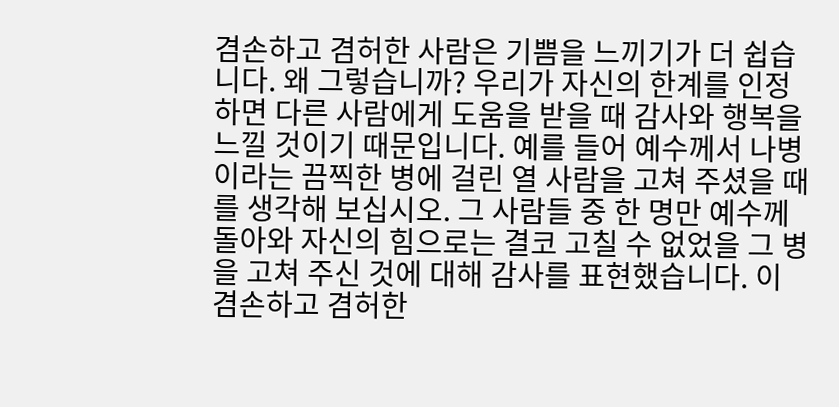겸손하고 겸허한 사람은 기쁨을 느끼기가 더 쉽습니다. 왜 그렇습니까? 우리가 자신의 한계를 인정하면 다른 사람에게 도움을 받을 때 감사와 행복을 느낄 것이기 때문입니다. 예를 들어 예수께서 나병이라는 끔찍한 병에 걸린 열 사람을 고쳐 주셨을 때를 생각해 보십시오. 그 사람들 중 한 명만 예수께 돌아와 자신의 힘으로는 결코 고칠 수 없었을 그 병을 고쳐 주신 것에 대해 감사를 표현했습니다. 이 겸손하고 겸허한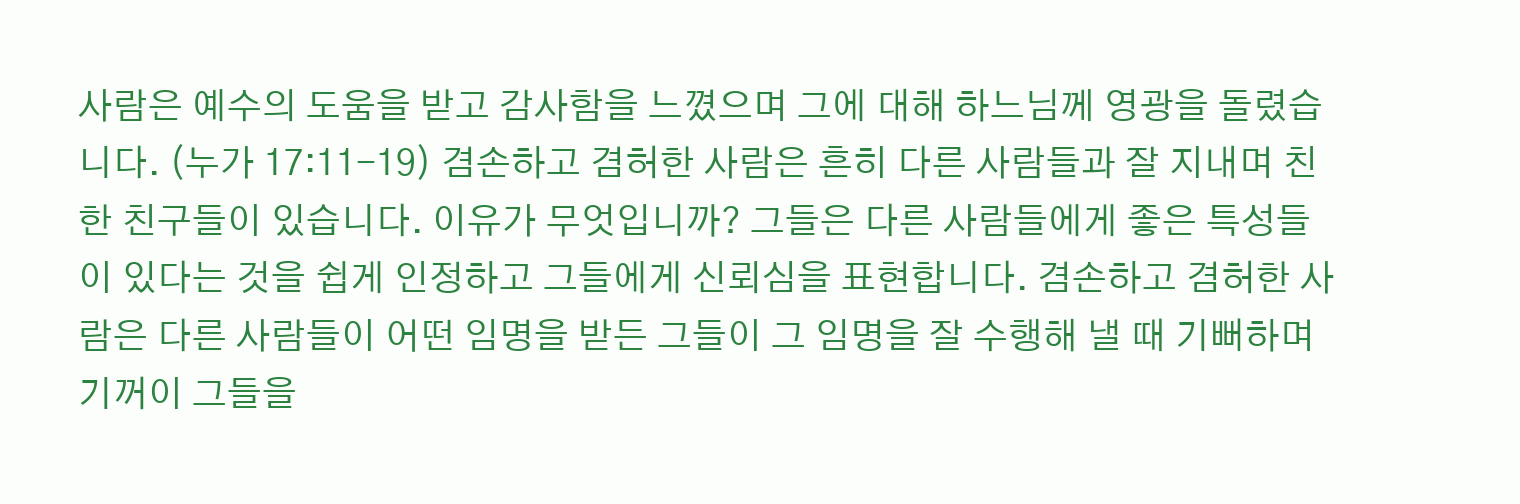사람은 예수의 도움을 받고 감사함을 느꼈으며 그에 대해 하느님께 영광을 돌렸습니다. (누가 17:11-19) 겸손하고 겸허한 사람은 흔히 다른 사람들과 잘 지내며 친한 친구들이 있습니다. 이유가 무엇입니까? 그들은 다른 사람들에게 좋은 특성들이 있다는 것을 쉽게 인정하고 그들에게 신뢰심을 표현합니다. 겸손하고 겸허한 사람은 다른 사람들이 어떤 임명을 받든 그들이 그 임명을 잘 수행해 낼 때 기뻐하며 기꺼이 그들을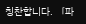칭찬합니다. 「파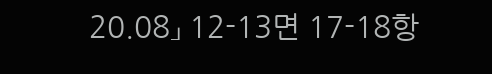20.08」 12-13면 17-18항